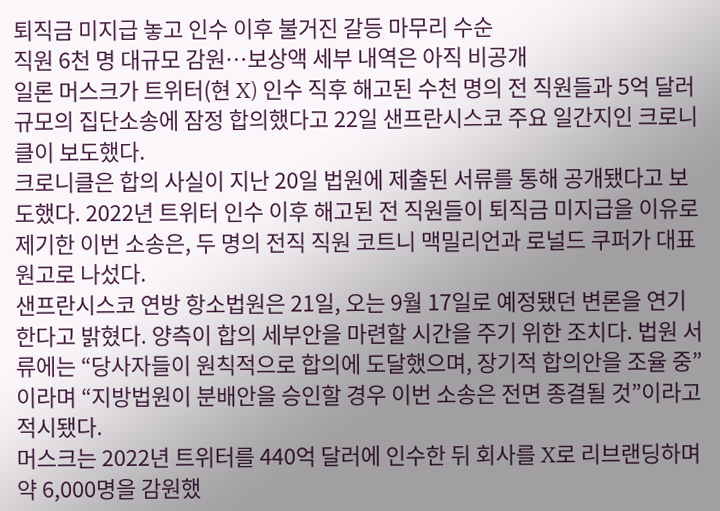퇴직금 미지급 놓고 인수 이후 불거진 갈등 마무리 수순
직원 6천 명 대규모 감원…보상액 세부 내역은 아직 비공개
일론 머스크가 트위터(현 X) 인수 직후 해고된 수천 명의 전 직원들과 5억 달러 규모의 집단소송에 잠정 합의했다고 22일 샌프란시스코 주요 일간지인 크로니클이 보도했다.
크로니클은 합의 사실이 지난 20일 법원에 제출된 서류를 통해 공개됐다고 보도했다. 2022년 트위터 인수 이후 해고된 전 직원들이 퇴직금 미지급을 이유로 제기한 이번 소송은, 두 명의 전직 직원 코트니 맥밀리언과 로널드 쿠퍼가 대표 원고로 나섰다.
샌프란시스코 연방 항소법원은 21일, 오는 9월 17일로 예정됐던 변론을 연기한다고 밝혔다. 양측이 합의 세부안을 마련할 시간을 주기 위한 조치다. 법원 서류에는 “당사자들이 원칙적으로 합의에 도달했으며, 장기적 합의안을 조율 중”이라며 “지방법원이 분배안을 승인할 경우 이번 소송은 전면 종결될 것”이라고 적시됐다.
머스크는 2022년 트위터를 440억 달러에 인수한 뒤 회사를 X로 리브랜딩하며 약 6,000명을 감원했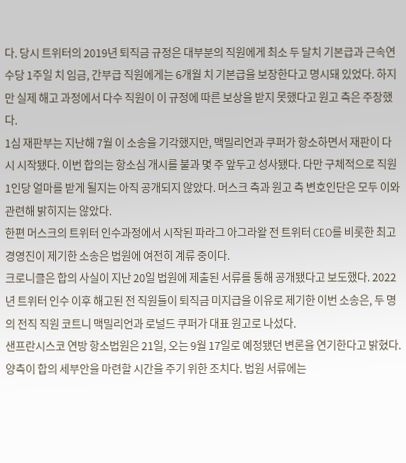다. 당시 트위터의 2019년 퇴직금 규정은 대부분의 직원에게 최소 두 달치 기본급과 근속연수당 1주일 치 임금, 간부급 직원에게는 6개월 치 기본급을 보장한다고 명시돼 있었다. 하지만 실제 해고 과정에서 다수 직원이 이 규정에 따른 보상을 받지 못했다고 원고 측은 주장했다.
1심 재판부는 지난해 7월 이 소송을 기각했지만, 맥밀리언과 쿠퍼가 항소하면서 재판이 다시 시작됐다. 이번 합의는 항소심 개시를 불과 몇 주 앞두고 성사됐다. 다만 구체적으로 직원 1인당 얼마를 받게 될지는 아직 공개되지 않았다. 머스크 측과 원고 측 변호인단은 모두 이와 관련해 밝히지는 않았다.
한편 머스크의 트위터 인수과정에서 시작된 파라그 아그라왈 전 트위터 CEO를 비롯한 최고경영진이 제기한 소송은 법원에 여전히 계류 중이다.
크로니클은 합의 사실이 지난 20일 법원에 제출된 서류를 통해 공개됐다고 보도했다. 2022년 트위터 인수 이후 해고된 전 직원들이 퇴직금 미지급을 이유로 제기한 이번 소송은, 두 명의 전직 직원 코트니 맥밀리언과 로널드 쿠퍼가 대표 원고로 나섰다.
샌프란시스코 연방 항소법원은 21일, 오는 9월 17일로 예정됐던 변론을 연기한다고 밝혔다. 양측이 합의 세부안을 마련할 시간을 주기 위한 조치다. 법원 서류에는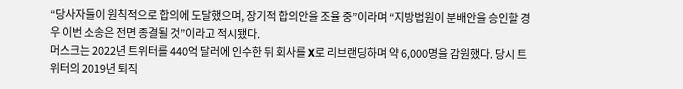“당사자들이 원칙적으로 합의에 도달했으며, 장기적 합의안을 조율 중”이라며 “지방법원이 분배안을 승인할 경우 이번 소송은 전면 종결될 것”이라고 적시됐다.
머스크는 2022년 트위터를 440억 달러에 인수한 뒤 회사를 X로 리브랜딩하며 약 6,000명을 감원했다. 당시 트위터의 2019년 퇴직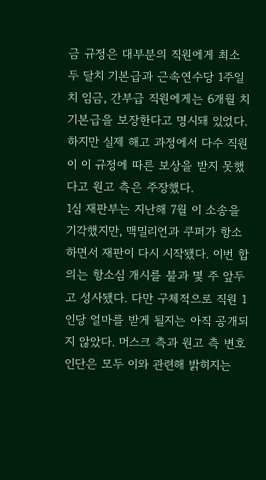금 규정은 대부분의 직원에게 최소 두 달치 기본급과 근속연수당 1주일 치 임금, 간부급 직원에게는 6개월 치 기본급을 보장한다고 명시돼 있었다. 하지만 실제 해고 과정에서 다수 직원이 이 규정에 따른 보상을 받지 못했다고 원고 측은 주장했다.
1심 재판부는 지난해 7월 이 소송을 기각했지만, 맥밀리언과 쿠퍼가 항소하면서 재판이 다시 시작됐다. 이번 합의는 항소심 개시를 불과 몇 주 앞두고 성사됐다. 다만 구체적으로 직원 1인당 얼마를 받게 될지는 아직 공개되지 않았다. 머스크 측과 원고 측 변호인단은 모두 이와 관련해 밝히지는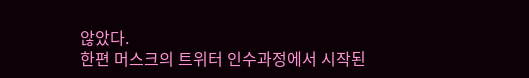않았다.
한편 머스크의 트위터 인수과정에서 시작된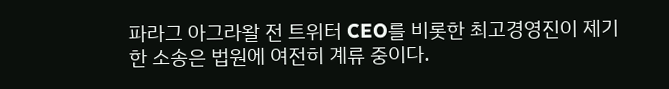파라그 아그라왈 전 트위터 CEO를 비롯한 최고경영진이 제기한 소송은 법원에 여전히 계류 중이다.